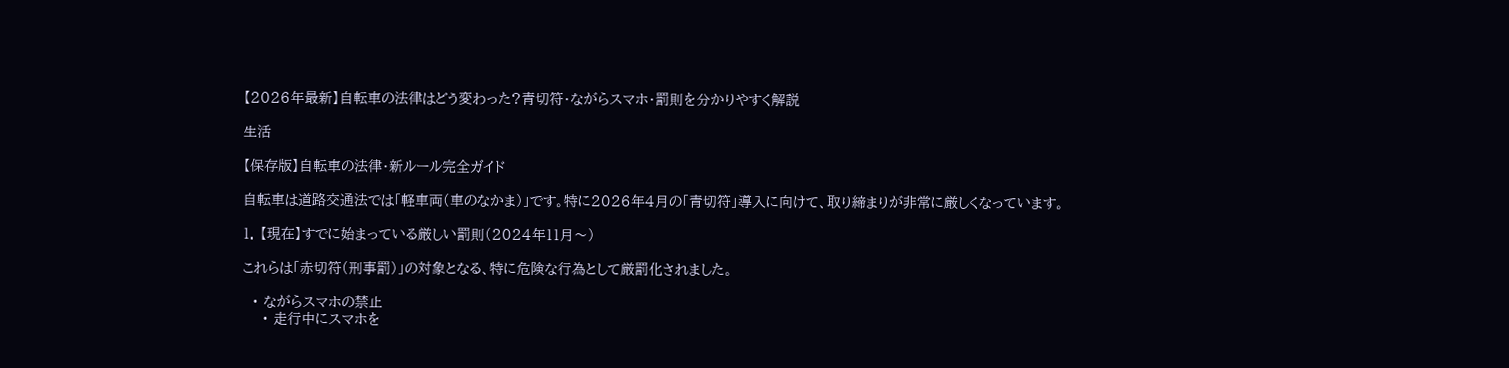【2026年最新】自転車の法律はどう変わった?青切符・ながらスマホ・罰則を分かりやすく解説

生活

【保存版】自転車の法律・新ルール完全ガイド

自転車は道路交通法では「軽車両(車のなかま)」です。特に2026年4月の「青切符」導入に向けて、取り締まりが非常に厳しくなっています。

1. 【現在】すでに始まっている厳しい罰則(2024年11月〜)

これらは「赤切符(刑事罰)」の対象となる、特に危険な行為として厳罰化されました。

  • ながらスマホの禁止
    • 走行中にスマホを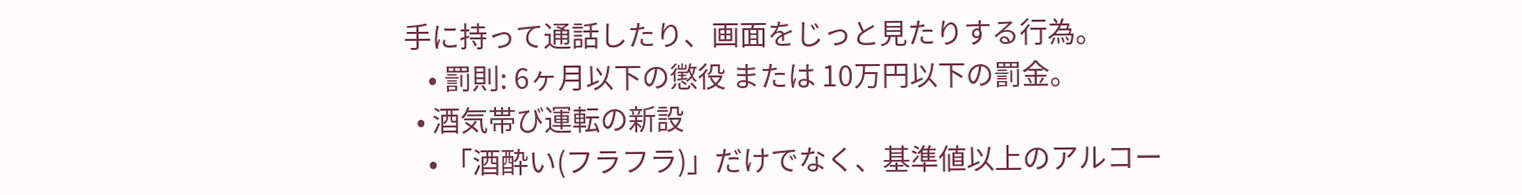手に持って通話したり、画面をじっと見たりする行為。
    • 罰則: 6ヶ月以下の懲役 または 10万円以下の罰金。
  • 酒気帯び運転の新設
    • 「酒酔い(フラフラ)」だけでなく、基準値以上のアルコー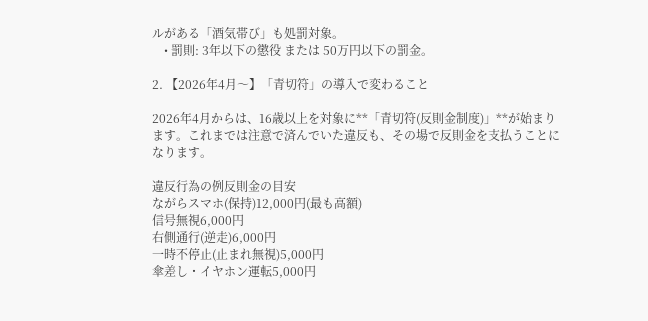ルがある「酒気帯び」も処罰対象。
    • 罰則: 3年以下の懲役 または 50万円以下の罰金。

2. 【2026年4月〜】「青切符」の導入で変わること

2026年4月からは、16歳以上を対象に**「青切符(反則金制度)」**が始まります。これまでは注意で済んでいた違反も、その場で反則金を支払うことになります。

違反行為の例反則金の目安
ながらスマホ(保持)12,000円(最も高額)
信号無視6,000円
右側通行(逆走)6,000円
一時不停止(止まれ無視)5,000円
傘差し・イヤホン運転5,000円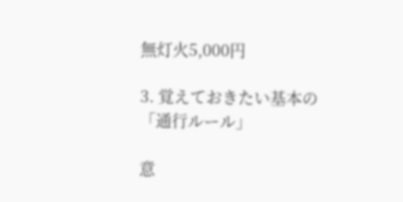無灯火5,000円

3. 覚えておきたい基本の「通行ルール」

意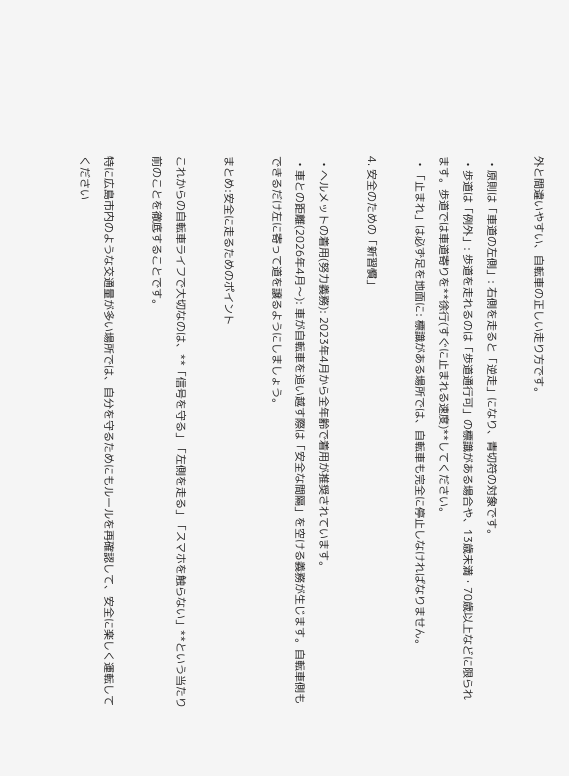外と間違いやすい、自転車の正しい走り方です。

  • 原則は「車道の左側」: 右側を走ると「逆走」になり、青切符の対象です。
  • 歩道は「例外」: 歩道を走れるのは「歩道通行可」の標識がある場合や、13歳未満・70歳以上などに限られます。歩道では車道寄りを**徐行(すぐに止まれる速度)**してください。
  • 「止まれ」は必ず足を地面に: 標識がある場所では、自転車も完全に停止しなければなりません。

4. 安全のための「新習慣」

  • ヘルメットの着用(努力義務): 2023年4月から全年齢で着用が推奨されています。
  • 車との距離(2026年4月〜): 車が自転車を追い越す際は「安全な間隔」を空ける義務が生じます。自転車側もできるだけ左に寄って道を譲るようにしましょう。

まとめ:安全に走るためのポイント

これからの自転車ライフで大切なのは、**「信号を守る」「左側を走る」「スマホを触らない」**という当たり前のことを徹底することです。

特に広島市内のような交通量が多い場所では、自分を守るためにもルールを再確認して、安全に楽しく運転してください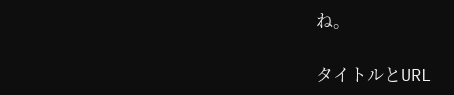ね。

タイトルとURL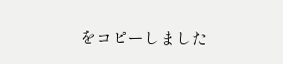をコピーしました